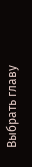Выбрать главу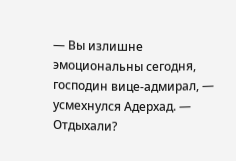— Вы излишне эмоциональны сегодня, господин вице-адмирал, — усмехнулся Адерхад. — Отдыхали?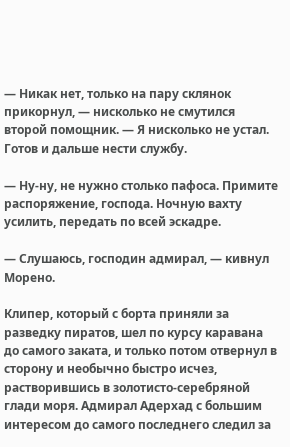— Никак нет, только на пару склянок прикорнул, — нисколько не смутился второй помощник. — Я нисколько не устал. Готов и дальше нести службу.

— Ну-ну, не нужно столько пафоса. Примите распоряжение, господа. Ночную вахту усилить, передать по всей эскадре.

— Слушаюсь, господин адмирал, — кивнул Морено.

Клипер, который с борта приняли за разведку пиратов, шел по курсу каравана до самого заката, и только потом отвернул в сторону и необычно быстро исчез, растворившись в золотисто-серебряной глади моря. Адмирал Адерхад с большим интересом до самого последнего следил за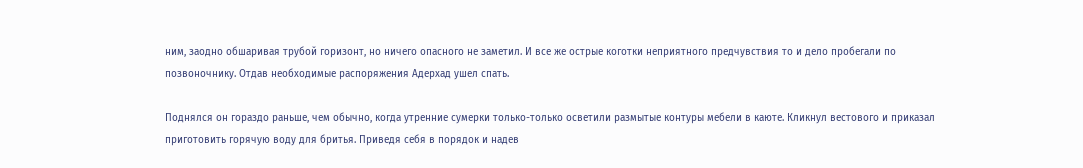ним, заодно обшаривая трубой горизонт, но ничего опасного не заметил. И все же острые коготки неприятного предчувствия то и дело пробегали по позвоночнику. Отдав необходимые распоряжения Адерхад ушел спать.

Поднялся он гораздо раньше, чем обычно, когда утренние сумерки только-только осветили размытые контуры мебели в каюте. Кликнул вестового и приказал приготовить горячую воду для бритья. Приведя себя в порядок и надев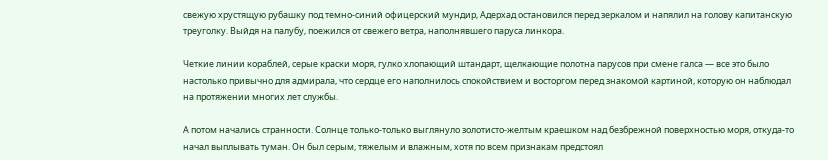свежую хрустящую рубашку под темно-синий офицерский мундир, Адерхад остановился перед зеркалом и напялил на голову капитанскую треуголку. Выйдя на палубу, поежился от свежего ветра, наполнявшего паруса линкора.

Четкие линии кораблей, серые краски моря, гулко хлопающий штандарт, щелкающие полотна парусов при смене галса — все это было настолько привычно для адмирала, что сердце его наполнилось спокойствием и восторгом перед знакомой картиной, которую он наблюдал на протяжении многих лет службы.

А потом начались странности. Солнце только-только выглянуло золотисто-желтым краешком над безбрежной поверхностью моря, откуда-то начал выплывать туман. Он был серым, тяжелым и влажным, хотя по всем признакам предстоял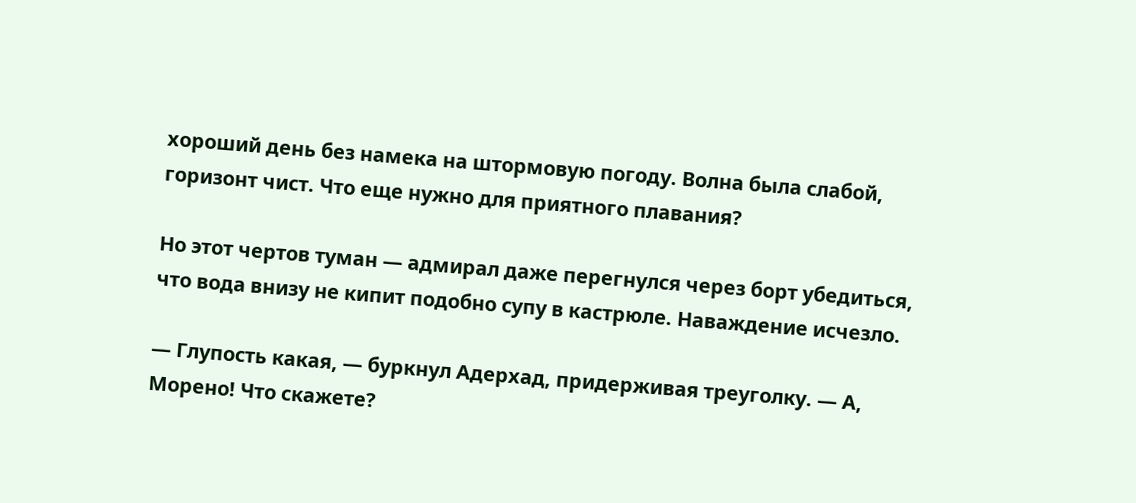хороший день без намека на штормовую погоду. Волна была слабой, горизонт чист. Что еще нужно для приятного плавания?

Но этот чертов туман — адмирал даже перегнулся через борт убедиться, что вода внизу не кипит подобно супу в кастрюле. Наваждение исчезло.

— Глупость какая, — буркнул Адерхад, придерживая треуголку. — А, Морено! Что скажете?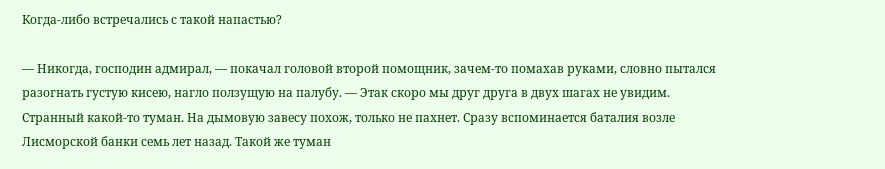Когда-либо встречались с такой напастью?

— Никогда, господин адмирал, — покачал головой второй помощник, зачем-то помахав руками, словно пытался разогнать густую кисею, нагло ползущую на палубу. — Этак скоро мы друг друга в двух шагах не увидим. Странный какой-то туман. На дымовую завесу похож, только не пахнет. Сразу вспоминается баталия возле Лисморской банки семь лет назад. Такой же туман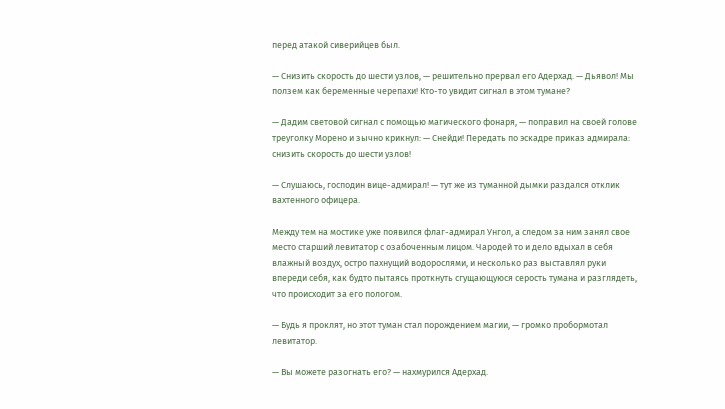перед атакой сиверийцев был.

— Снизить скорость до шести узлов, — решительно прервал его Адерхад. — Дьявол! Мы ползем как беременные черепахи! Кто-то увидит сигнал в этом тумане?

— Дадим световой сигнал с помощью магического фонаря, — поправил на своей голове треуголку Морено и зычно крикнул: — Снейди! Передать по эскадре приказ адмирала: снизить скорость до шести узлов!

— Слушаюсь, господин вице-адмирал! — тут же из туманной дымки раздался отклик вахтенного офицера.

Между тем на мостике уже появился флаг-адмирал Унгол, а следом за ним занял свое место старший левитатор с озабоченным лицом. Чародей то и дело вдыхал в себя влажный воздух, остро пахнущий водорослями, и несколько раз выставлял руки впереди себя, как будто пытаясь проткнуть сгущающуюся серость тумана и разглядеть, что происходит за его пологом.

— Будь я проклят, но этот туман стал порождением магии, — громко пробормотал левитатор.

— Вы можете разогнать его? — нахмурился Адерхад.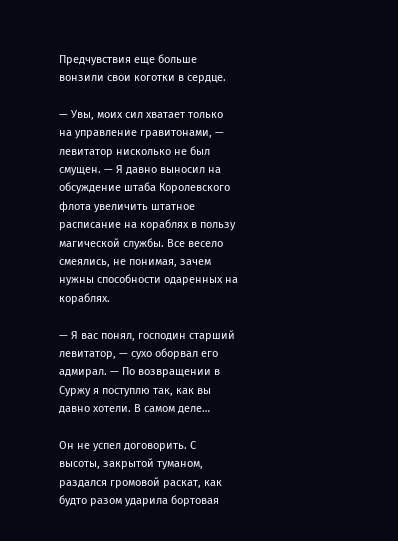Предчувствия еще больше вонзили свои коготки в сердце.

— Увы, моих сил хватает только на управление гравитонами, — левитатор нисколько не был смущен. — Я давно выносил на обсуждение штаба Королевского флота увеличить штатное расписание на кораблях в пользу магической службы. Все весело смеялись, не понимая, зачем нужны способности одаренных на кораблях.

— Я вас понял, господин старший левитатор, — сухо оборвал его адмирал. — По возвращении в Суржу я поступлю так, как вы давно хотели. В самом деле…

Он не успел договорить. С высоты, закрытой туманом, раздался громовой раскат, как будто разом ударила бортовая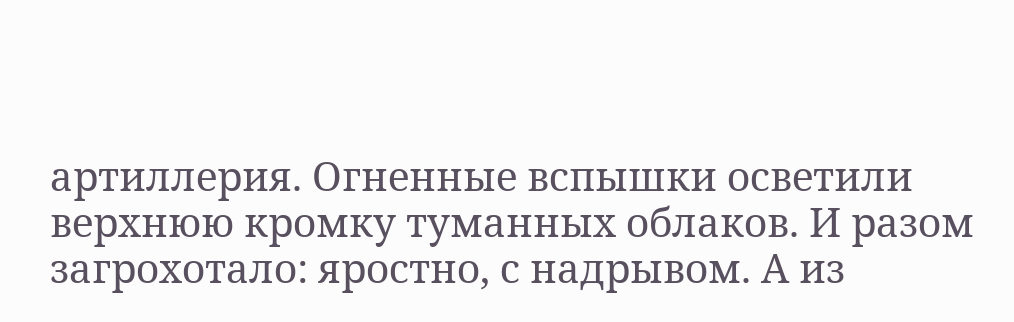артиллерия. Огненные вспышки осветили верхнюю кромку туманных облаков. И разом загрохотало: яростно, с надрывом. А из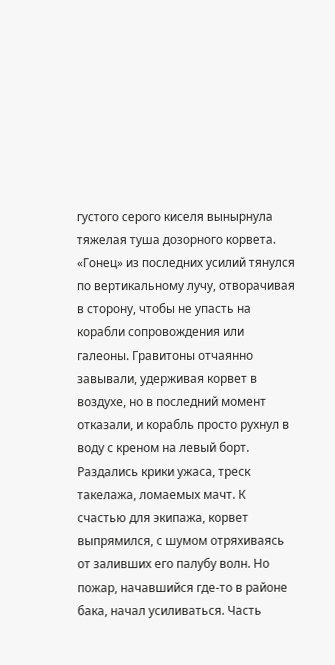густого серого киселя вынырнула тяжелая туша дозорного корвета. «Гонец» из последних усилий тянулся по вертикальному лучу, отворачивая в сторону, чтобы не упасть на корабли сопровождения или галеоны. Гравитоны отчаянно завывали, удерживая корвет в воздухе, но в последний момент отказали, и корабль просто рухнул в воду с креном на левый борт. Раздались крики ужаса, треск такелажа, ломаемых мачт. К счастью для экипажа, корвет выпрямился, с шумом отряхиваясь от заливших его палубу волн. Но пожар, начавшийся где-то в районе бака, начал усиливаться. Часть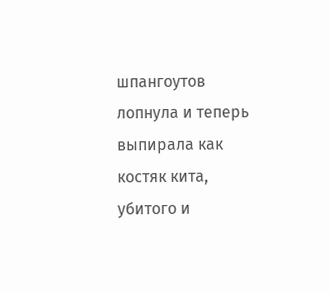шпангоутов лопнула и теперь выпирала как костяк кита, убитого и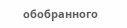обобранного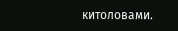китоловами.